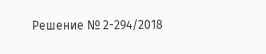Решение № 2-294/2018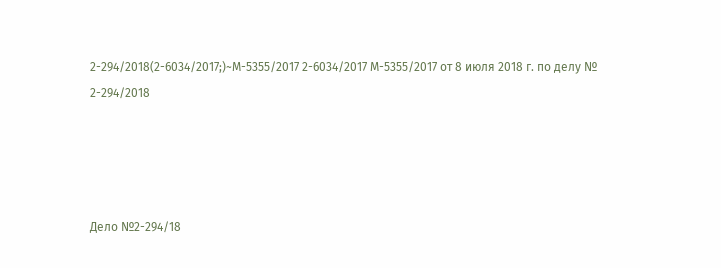2-294/2018(2-6034/2017;)~М-5355/2017 2-6034/2017 М-5355/2017 от 8 июля 2018 г. по делу № 2-294/2018




Дело №2-294/18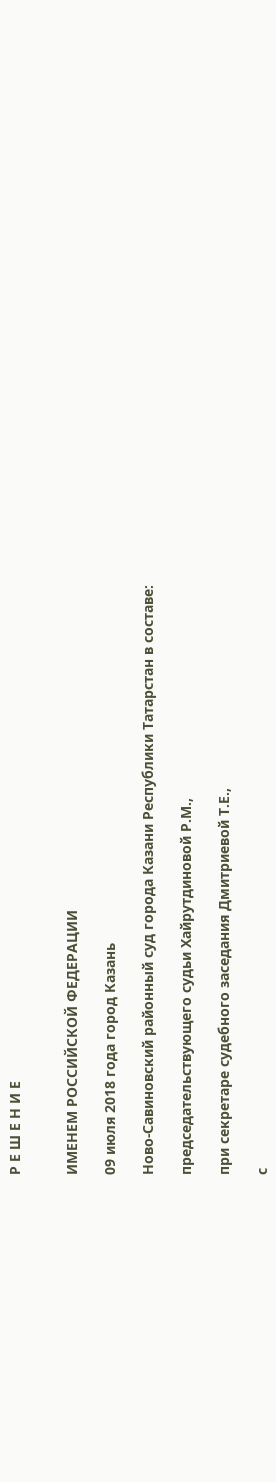Р Е Ш Е Н И Е


ИМЕНЕМ РОССИЙСКОЙ ФЕДЕРАЦИИ

09 июля 2018 года город Казань

Ново-Савиновский районный суд города Казани Республики Татарстан в составе:

председательствующего судьи Хайрутдиновой Р.М.,

при секретаре судебного заседания Дмитриевой Т.Е.,

с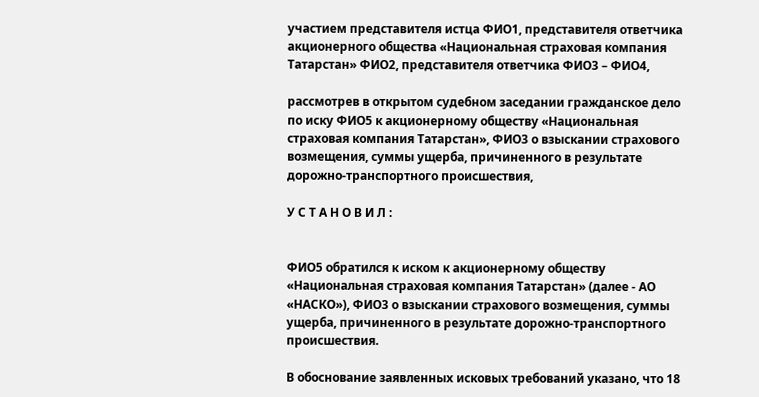участием представителя истца ФИО1, представителя ответчика акционерного общества «Национальная страховая компания Татарстан» ФИО2, представителя ответчика ФИО3 – ФИО4,

рассмотрев в открытом судебном заседании гражданское дело по иску ФИО5 к акционерному обществу «Национальная страховая компания Татарстан», ФИО3 о взыскании страхового возмещения, суммы ущерба, причиненного в результате дорожно-транспортного происшествия,

У С Т А Н О В И Л :


ФИО5 обратился к иском к акционерному обществу «Национальная страховая компания Татарстан» (далее - АО «НАСКО»), ФИО3 о взыскании страхового возмещения, суммы ущерба, причиненного в результате дорожно-транспортного происшествия.

В обоснование заявленных исковых требований указано, что 18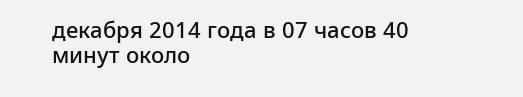декабря 2014 года в 07 часов 40 минут около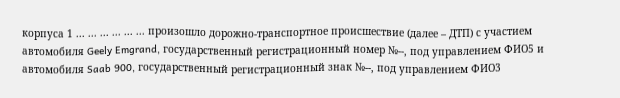корпуса 1 ... ... ... ... ... ... произошло дорожно-транспортное происшествие (далее – ДТП) с участием автомобиля Geely Emgrand, государственный регистрационный номер №--, под управлением ФИО5 и автомобиля Saab 900, государственный регистрационный знак №--, под управлением ФИО3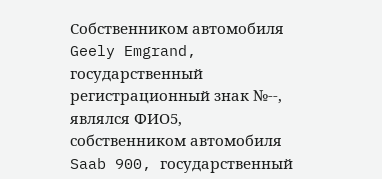Собственником автомобиля Geely Emgrand, государственный регистрационный знак №--, являлся ФИО5, собственником автомобиля Saab 900, государственный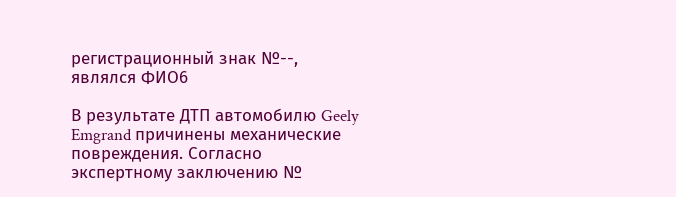регистрационный знак №--, являлся ФИО6

В результате ДТП автомобилю Geely Emgrand причинены механические повреждения. Согласно экспертному заключению №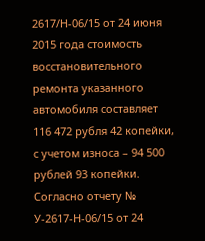2617/Н-06/15 от 24 июня 2015 года стоимость восстановительного ремонта указанного автомобиля составляет 116 472 рубля 42 копейки, с учетом износа – 94 500 рублей 93 копейки. Согласно отчету № У-2617-Н-06/15 от 24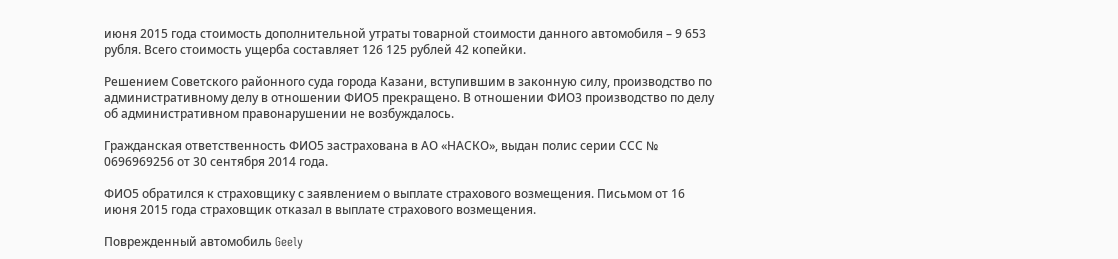июня 2015 года стоимость дополнительной утраты товарной стоимости данного автомобиля – 9 653 рубля. Всего стоимость ущерба составляет 126 125 рублей 42 копейки.

Решением Советского районного суда города Казани, вступившим в законную силу, производство по административному делу в отношении ФИО5 прекращено. В отношении ФИО3 производство по делу об административном правонарушении не возбуждалось.

Гражданская ответственность ФИО5 застрахована в АО «НАСКО», выдан полис серии ССС № 0696969256 от 30 сентября 2014 года.

ФИО5 обратился к страховщику с заявлением о выплате страхового возмещения. Письмом от 16 июня 2015 года страховщик отказал в выплате страхового возмещения.

Поврежденный автомобиль Geely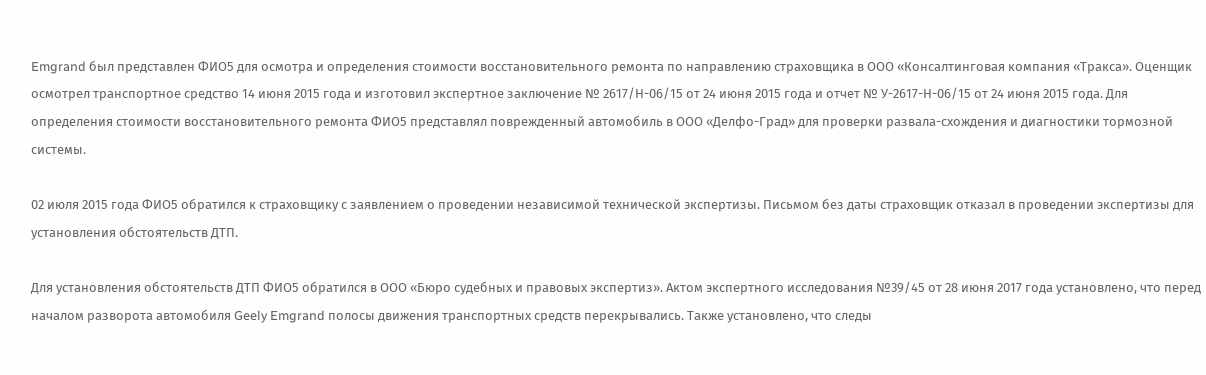Emgrand был представлен ФИО5 для осмотра и определения стоимости восстановительного ремонта по направлению страховщика в ООО «Консалтинговая компания «Тракса». Оценщик осмотрел транспортное средство 14 июня 2015 года и изготовил экспертное заключение № 2617/Н-06/15 от 24 июня 2015 года и отчет № У-2617-Н-06/15 от 24 июня 2015 года. Для определения стоимости восстановительного ремонта ФИО5 представлял поврежденный автомобиль в ООО «Делфо-Град» для проверки развала-схождения и диагностики тормозной системы.

02 июля 2015 года ФИО5 обратился к страховщику с заявлением о проведении независимой технической экспертизы. Письмом без даты страховщик отказал в проведении экспертизы для установления обстоятельств ДТП.

Для установления обстоятельств ДТП ФИО5 обратился в ООО «Бюро судебных и правовых экспертиз». Актом экспертного исследования №39/45 от 28 июня 2017 года установлено, что перед началом разворота автомобиля Geely Emgrand полосы движения транспортных средств перекрывались. Также установлено, что следы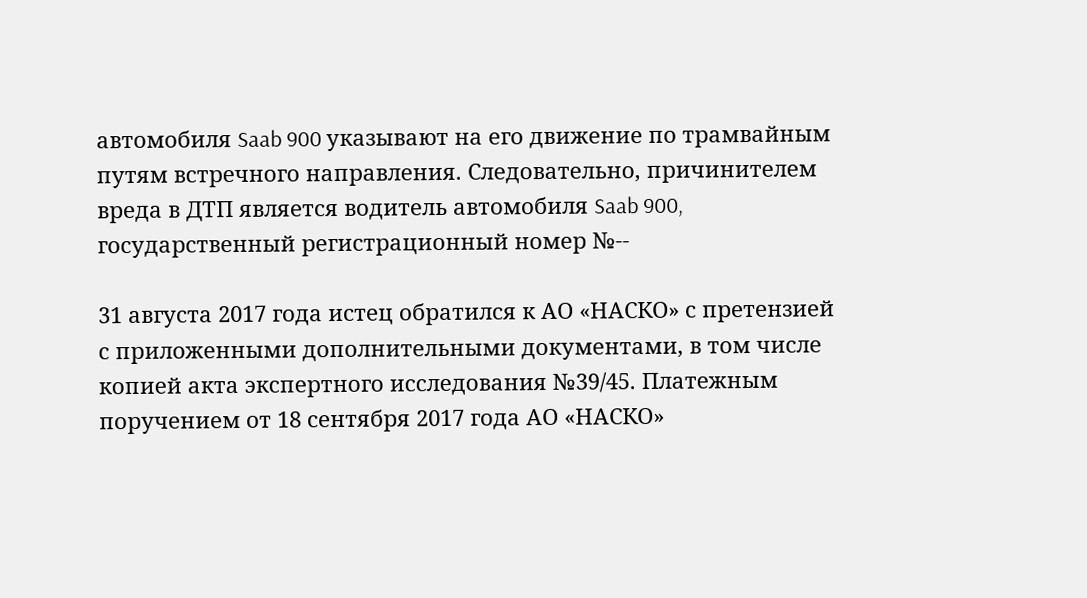автомобиля Saab 900 указывают на его движение по трамвайным путям встречного направления. Следовательно, причинителем вреда в ДТП является водитель автомобиля Saab 900, государственный регистрационный номер №--

31 августа 2017 года истец обратился к АО «НАСКО» с претензией с приложенными дополнительными документами, в том числе копией акта экспертного исследования №39/45. Платежным поручением от 18 сентября 2017 года АО «НАСКО»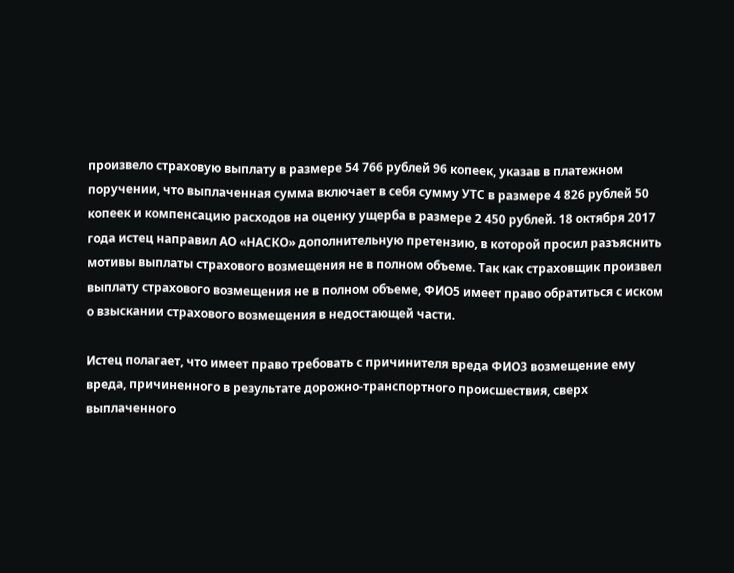произвело страховую выплату в размере 54 766 рублей 96 копеек, указав в платежном поручении, что выплаченная сумма включает в себя сумму УТС в размере 4 826 рублей 50 копеек и компенсацию расходов на оценку ущерба в размере 2 450 рублей. 18 октября 2017 года истец направил АО «НАСКО» дополнительную претензию, в которой просил разъяснить мотивы выплаты страхового возмещения не в полном объеме. Так как страховщик произвел выплату страхового возмещения не в полном объеме, ФИО5 имеет право обратиться с иском о взыскании страхового возмещения в недостающей части.

Истец полагает, что имеет право требовать с причинителя вреда ФИО3 возмещение ему вреда, причиненного в результате дорожно-транспортного происшествия, сверх выплаченного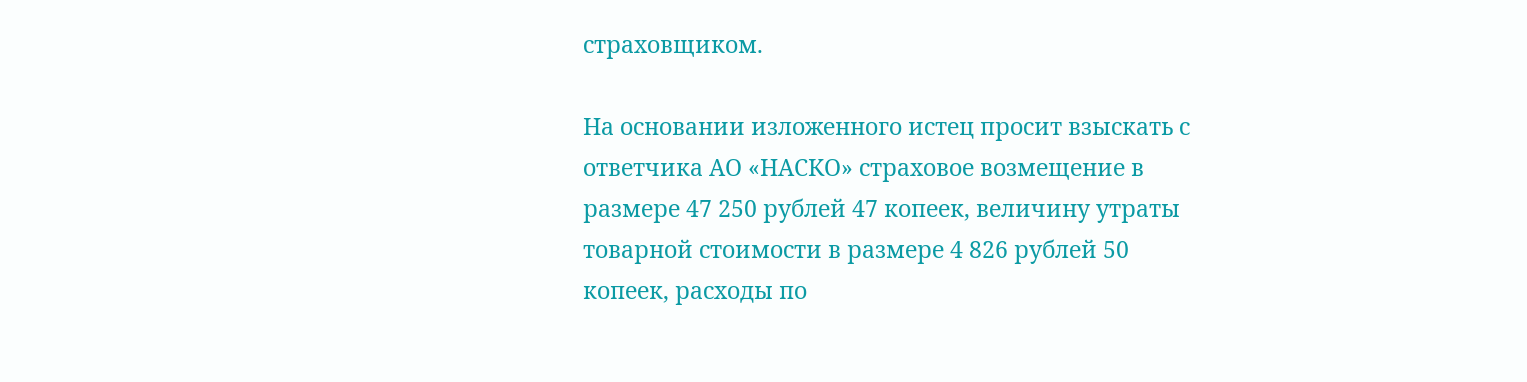страховщиком.

На основании изложенного истец просит взыскать с ответчика АО «НАСКО» страховое возмещение в размере 47 250 рублей 47 копеек, величину утраты товарной стоимости в размере 4 826 рублей 50 копеек, расходы по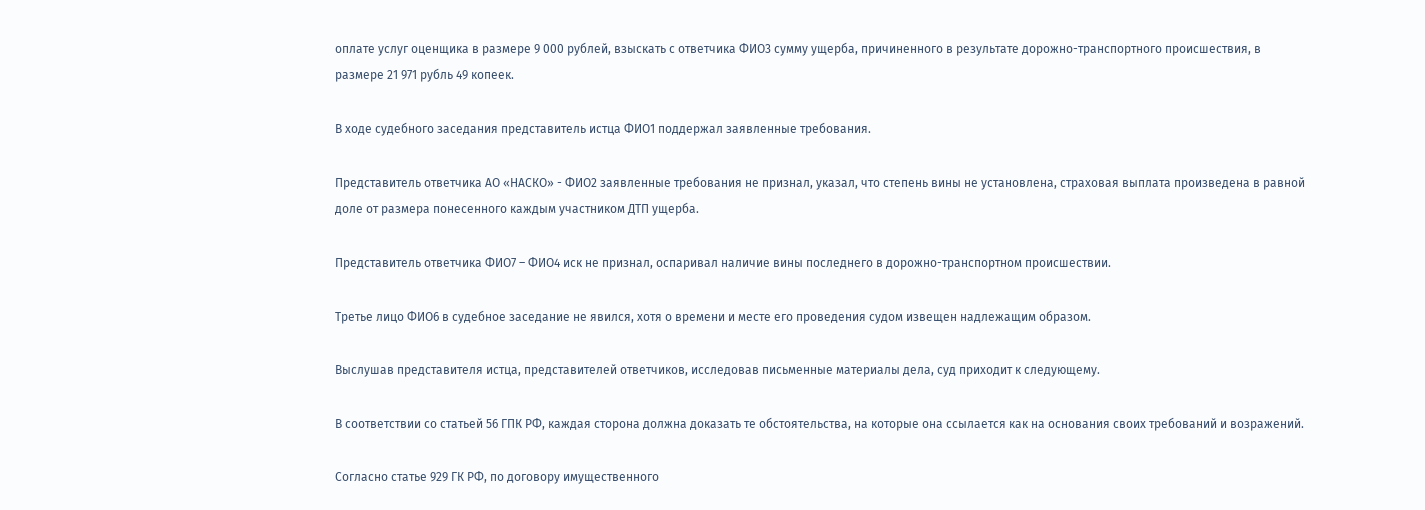оплате услуг оценщика в размере 9 000 рублей, взыскать с ответчика ФИО3 сумму ущерба, причиненного в результате дорожно-транспортного происшествия, в размере 21 971 рубль 49 копеек.

В ходе судебного заседания представитель истца ФИО1 поддержал заявленные требования.

Представитель ответчика АО «НАСКО» - ФИО2 заявленные требования не признал, указал, что степень вины не установлена, страховая выплата произведена в равной доле от размера понесенного каждым участником ДТП ущерба.

Представитель ответчика ФИО7 – ФИО4 иск не признал, оспаривал наличие вины последнего в дорожно-транспортном происшествии.

Третье лицо ФИО6 в судебное заседание не явился, хотя о времени и месте его проведения судом извещен надлежащим образом.

Выслушав представителя истца, представителей ответчиков, исследовав письменные материалы дела, суд приходит к следующему.

В соответствии со статьей 56 ГПК РФ, каждая сторона должна доказать те обстоятельства, на которые она ссылается как на основания своих требований и возражений.

Согласно статье 929 ГК РФ, по договору имущественного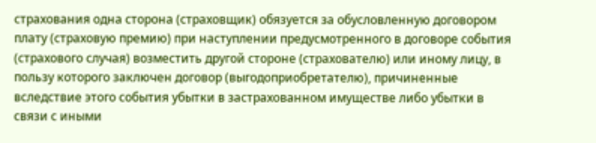страхования одна сторона (страховщик) обязуется за обусловленную договором плату (страховую премию) при наступлении предусмотренного в договоре события (страхового случая) возместить другой стороне (страхователю) или иному лицу, в пользу которого заключен договор (выгодоприобретателю), причиненные вследствие этого события убытки в застрахованном имуществе либо убытки в связи с иными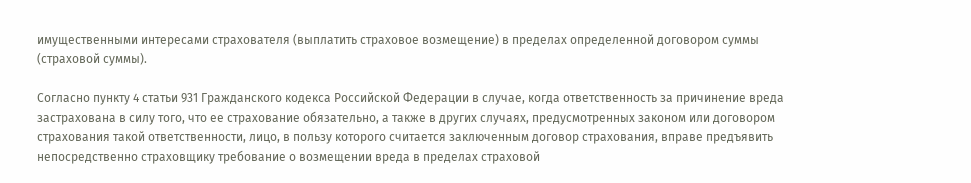имущественными интересами страхователя (выплатить страховое возмещение) в пределах определенной договором суммы (страховой суммы).

Согласно пункту 4 статьи 931 Гражданского кодекса Российской Федерации в случае, когда ответственность за причинение вреда застрахована в силу того, что ее страхование обязательно, а также в других случаях, предусмотренных законом или договором страхования такой ответственности, лицо, в пользу которого считается заключенным договор страхования, вправе предъявить непосредственно страховщику требование о возмещении вреда в пределах страховой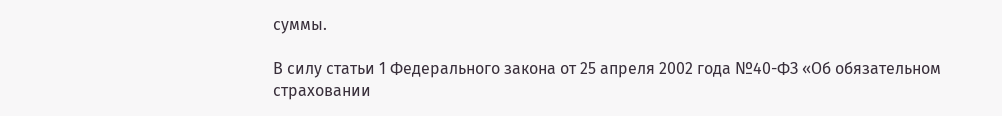суммы.

В силу статьи 1 Федерального закона от 25 апреля 2002 года №40-ФЗ «Об обязательном страховании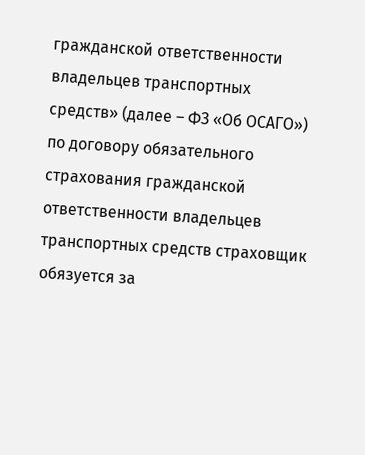гражданской ответственности владельцев транспортных средств» (далее – ФЗ «Об ОСАГО») по договору обязательного страхования гражданской ответственности владельцев транспортных средств страховщик обязуется за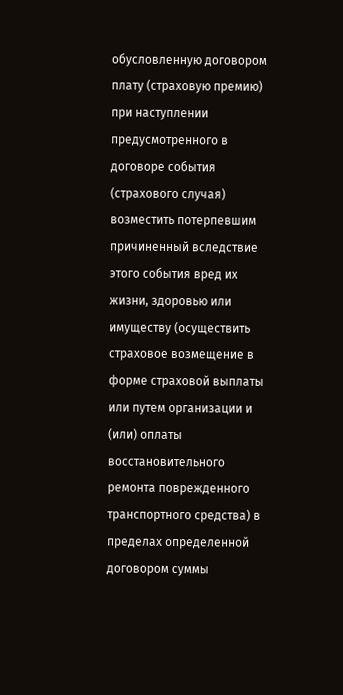обусловленную договором плату (страховую премию) при наступлении предусмотренного в договоре события (страхового случая) возместить потерпевшим причиненный вследствие этого события вред их жизни, здоровью или имуществу (осуществить страховое возмещение в форме страховой выплаты или путем организации и (или) оплаты восстановительного ремонта поврежденного транспортного средства) в пределах определенной договором суммы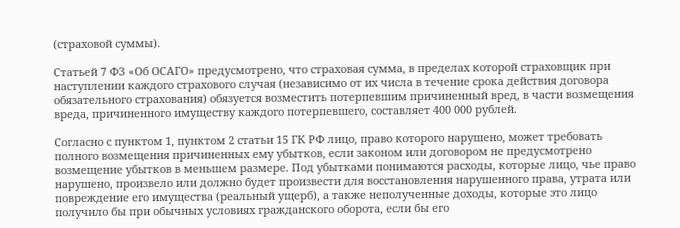(страховой суммы).

Статьей 7 ФЗ «Об ОСАГО» предусмотрено, что страховая сумма, в пределах которой страховщик при наступлении каждого страхового случая (независимо от их числа в течение срока действия договора обязательного страхования) обязуется возместить потерпевшим причиненный вред, в части возмещения вреда, причиненного имуществу каждого потерпевшего, составляет 400 000 рублей.

Согласно с пунктом 1, пунктом 2 статьи 15 ГК РФ лицо, право которого нарушено, может требовать полного возмещения причиненных ему убытков, если законом или договором не предусмотрено возмещение убытков в меньшем размере. Под убытками понимаются расходы, которые лицо, чье право нарушено, произвело или должно будет произвести для восстановления нарушенного права, утрата или повреждение его имущества (реальный ущерб), а также неполученные доходы, которые это лицо получило бы при обычных условиях гражданского оборота, если бы его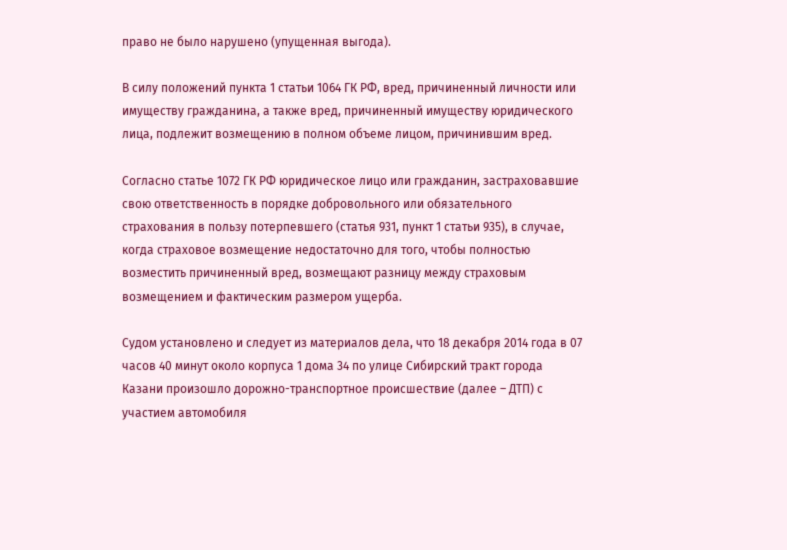право не было нарушено (упущенная выгода).

В силу положений пункта 1 статьи 1064 ГК РФ, вред, причиненный личности или имуществу гражданина, а также вред, причиненный имуществу юридического лица, подлежит возмещению в полном объеме лицом, причинившим вред.

Согласно статье 1072 ГК РФ юридическое лицо или гражданин, застраховавшие свою ответственность в порядке добровольного или обязательного страхования в пользу потерпевшего (статья 931, пункт 1 статьи 935), в случае, когда страховое возмещение недостаточно для того, чтобы полностью возместить причиненный вред, возмещают разницу между страховым возмещением и фактическим размером ущерба.

Судом установлено и следует из материалов дела, что 18 декабря 2014 года в 07 часов 40 минут около корпуса 1 дома 34 по улице Сибирский тракт города Казани произошло дорожно-транспортное происшествие (далее – ДТП) с участием автомобиля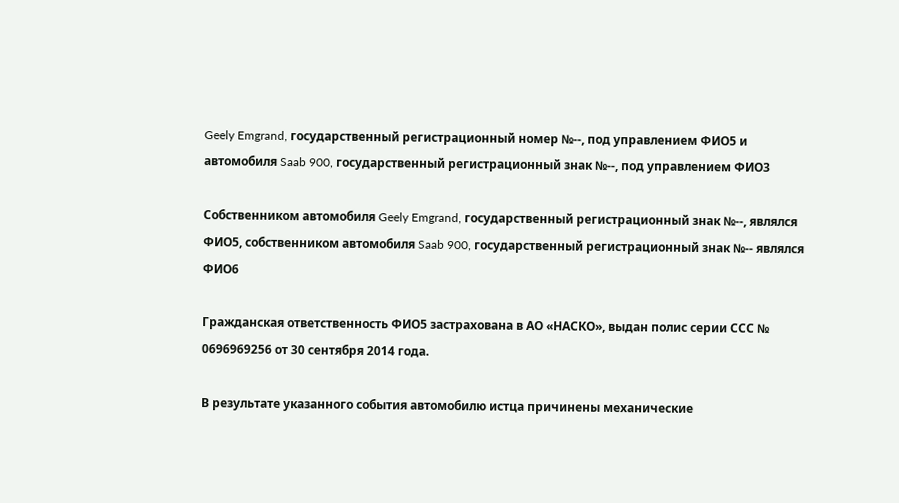Geely Emgrand, государственный регистрационный номер №--, под управлением ФИО5 и автомобиля Saab 900, государственный регистрационный знак №--, под управлением ФИО3

Собственником автомобиля Geely Emgrand, государственный регистрационный знак №--, являлся ФИО5, собственником автомобиля Saab 900, государственный регистрационный знак №-- являлся ФИО6

Гражданская ответственность ФИО5 застрахована в АО «НАСКО», выдан полис серии ССС № 0696969256 от 30 сентября 2014 года.

В результате указанного события автомобилю истца причинены механические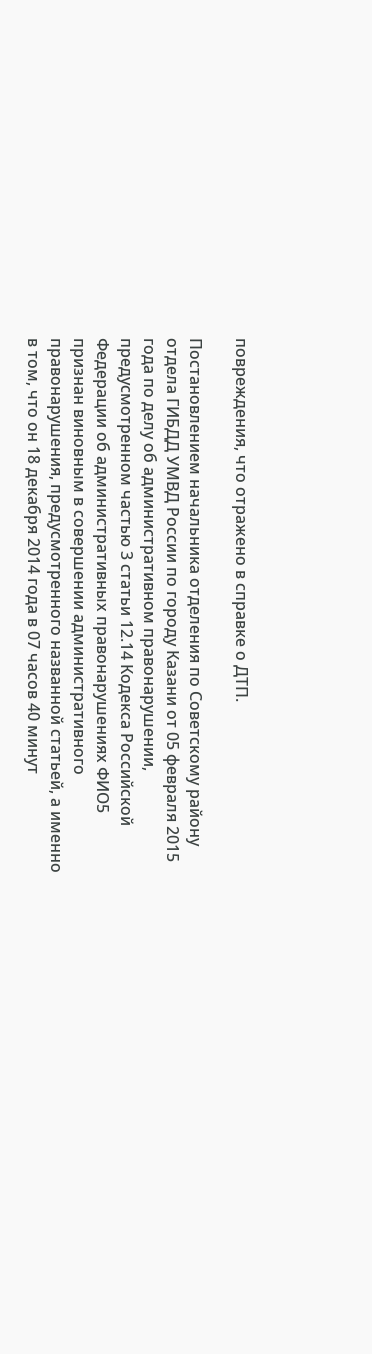повреждения, что отражено в справке о ДТП.

Постановлением начальника отделения по Советскому району отдела ГИБДД УМВД России по городу Казани от 05 февраля 2015 года по делу об административном правонарушении, предусмотренном частью 3 статьи 12.14 Кодекса Российской Федерации об административных правонарушениях ФИО5 признан виновным в совершении административного правонарушения, предусмотренного названной статьей, а именно в том, что он 18 декабря 2014 года в 07 часов 40 минут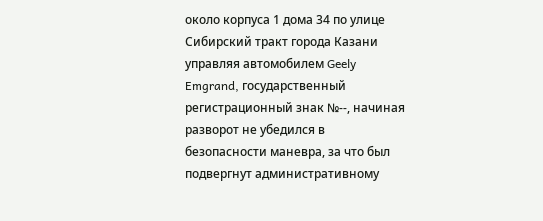около корпуса 1 дома 34 по улице Сибирский тракт города Казани управляя автомобилем Geely Emgrand, государственный регистрационный знак №--, начиная разворот не убедился в безопасности маневра, за что был подвергнут административному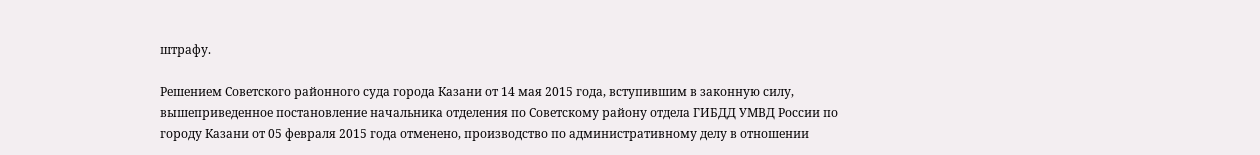штрафу.

Решением Советского районного суда города Казани от 14 мая 2015 года, вступившим в законную силу, вышеприведенное постановление начальника отделения по Советскому району отдела ГИБДД УМВД России по городу Казани от 05 февраля 2015 года отменено, производство по административному делу в отношении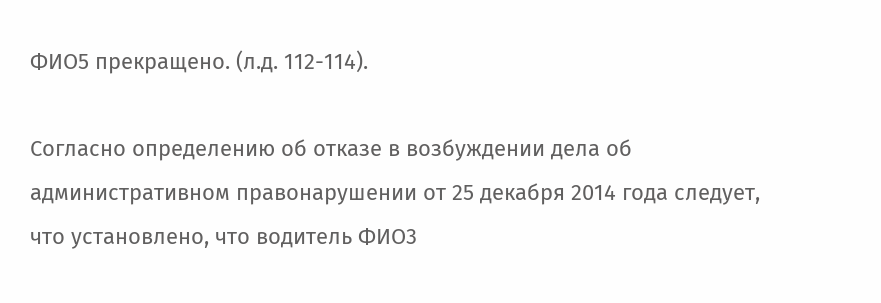ФИО5 прекращено. (л.д. 112-114).

Согласно определению об отказе в возбуждении дела об административном правонарушении от 25 декабря 2014 года следует, что установлено, что водитель ФИО3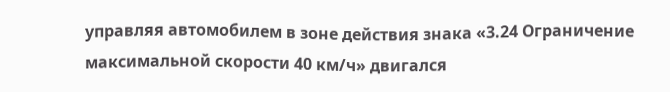управляя автомобилем в зоне действия знака «3.24 Ограничение максимальной скорости 40 км/ч» двигался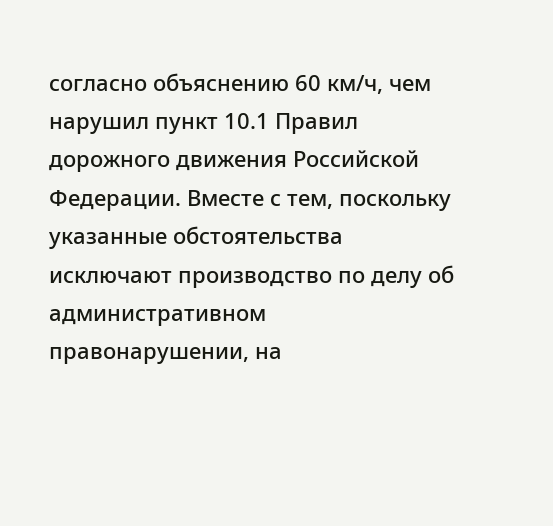согласно объяснению 60 км/ч, чем нарушил пункт 10.1 Правил дорожного движения Российской Федерации. Вместе с тем, поскольку указанные обстоятельства исключают производство по делу об административном правонарушении, на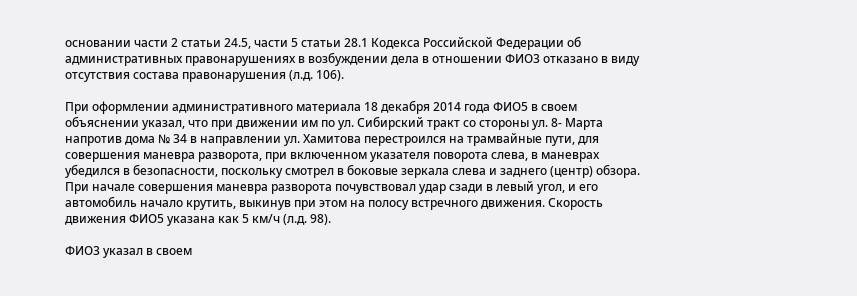основании части 2 статьи 24.5, части 5 статьи 28.1 Кодекса Российской Федерации об административных правонарушениях в возбуждении дела в отношении ФИО3 отказано в виду отсутствия состава правонарушения (л.д. 106).

При оформлении административного материала 18 декабря 2014 года ФИО5 в своем объяснении указал, что при движении им по ул. Сибирский тракт со стороны ул. 8- Марта напротив дома № 34 в направлении ул. Хамитова перестроился на трамвайные пути, для совершения маневра разворота, при включенном указателя поворота слева, в маневрах убедился в безопасности, поскольку смотрел в боковые зеркала слева и заднего (центр) обзора. При начале совершения маневра разворота почувствовал удар сзади в левый угол, и его автомобиль начало крутить, выкинув при этом на полосу встречного движения. Скорость движения ФИО5 указана как 5 км/ч (л.д. 98).

ФИО3 указал в своем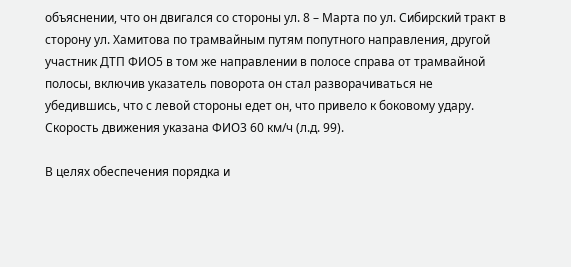объяснении, что он двигался со стороны ул. 8 – Марта по ул. Сибирский тракт в сторону ул. Хамитова по трамвайным путям попутного направления, другой участник ДТП ФИО5 в том же направлении в полосе справа от трамвайной полосы, включив указатель поворота он стал разворачиваться не убедившись, что с левой стороны едет он, что привело к боковому удару. Скорость движения указана ФИО3 60 км/ч (л.д. 99).

В целях обеспечения порядка и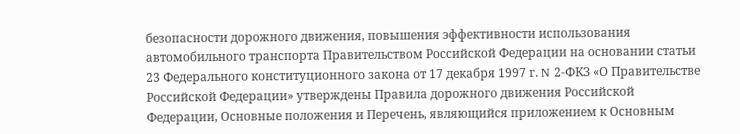безопасности дорожного движения, повышения эффективности использования автомобильного транспорта Правительством Российской Федерации на основании статьи 23 Федерального конституционного закона от 17 декабря 1997 г. N 2-ФКЗ «О Правительстве Российской Федерации» утверждены Правила дорожного движения Российской Федерации, Основные положения и Перечень, являющийся приложением к Основным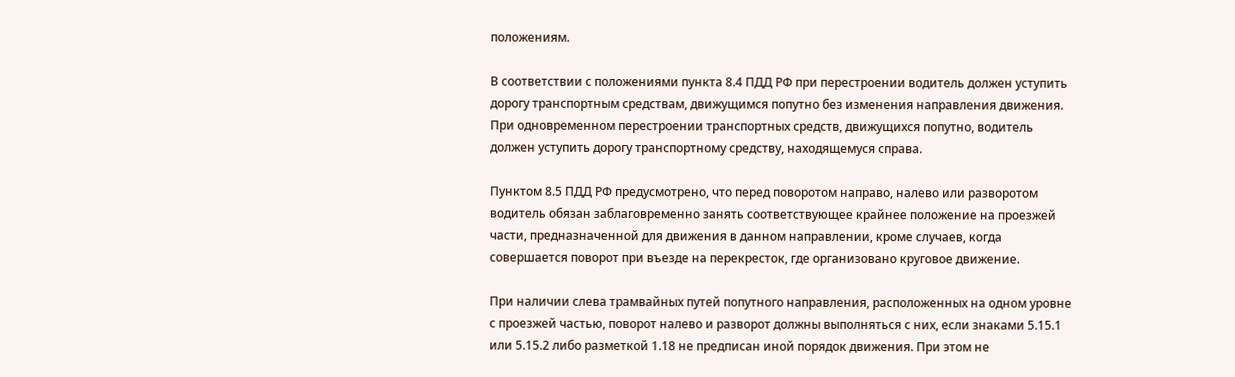положениям.

В соответствии с положениями пункта 8.4 ПДД РФ при перестроении водитель должен уступить дорогу транспортным средствам, движущимся попутно без изменения направления движения. При одновременном перестроении транспортных средств, движущихся попутно, водитель должен уступить дорогу транспортному средству, находящемуся справа.

Пунктом 8.5 ПДД РФ предусмотрено, что перед поворотом направо, налево или разворотом водитель обязан заблаговременно занять соответствующее крайнее положение на проезжей части, предназначенной для движения в данном направлении, кроме случаев, когда совершается поворот при въезде на перекресток, где организовано круговое движение.

При наличии слева трамвайных путей попутного направления, расположенных на одном уровне с проезжей частью, поворот налево и разворот должны выполняться с них, если знаками 5.15.1 или 5.15.2 либо разметкой 1.18 не предписан иной порядок движения. При этом не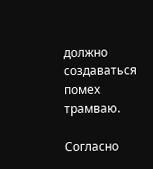должно создаваться помех трамваю.

Согласно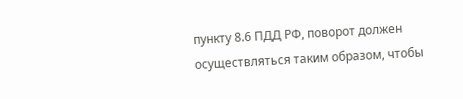пункту 8.6 ПДД РФ, поворот должен осуществляться таким образом, чтобы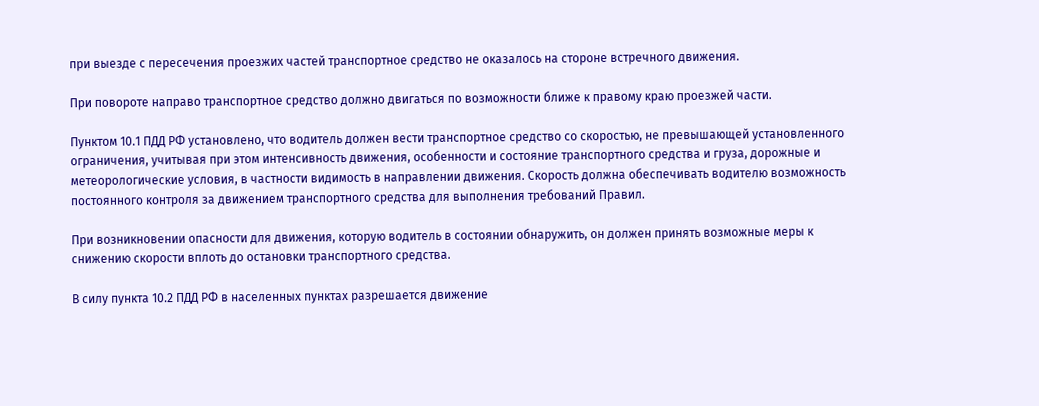при выезде с пересечения проезжих частей транспортное средство не оказалось на стороне встречного движения.

При повороте направо транспортное средство должно двигаться по возможности ближе к правому краю проезжей части.

Пунктом 10.1 ПДД РФ установлено, что водитель должен вести транспортное средство со скоростью, не превышающей установленного ограничения, учитывая при этом интенсивность движения, особенности и состояние транспортного средства и груза, дорожные и метеорологические условия, в частности видимость в направлении движения. Скорость должна обеспечивать водителю возможность постоянного контроля за движением транспортного средства для выполнения требований Правил.

При возникновении опасности для движения, которую водитель в состоянии обнаружить, он должен принять возможные меры к снижению скорости вплоть до остановки транспортного средства.

В силу пункта 10.2 ПДД РФ в населенных пунктах разрешается движение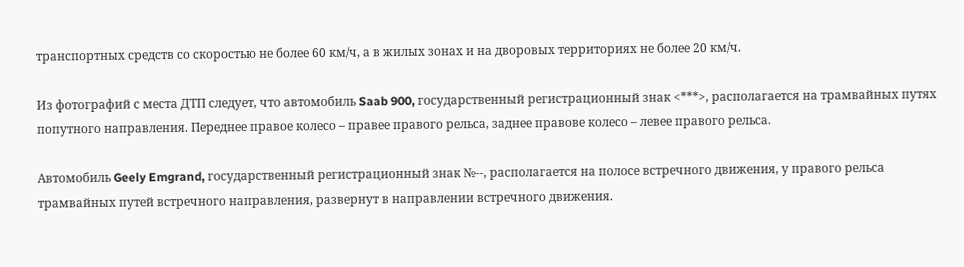транспортных средств со скоростью не более 60 км/ч, а в жилых зонах и на дворовых территориях не более 20 км/ч.

Из фотографий с места ДТП следует, что автомобиль Saab 900, государственный регистрационный знак <***>, располагается на трамвайных путях попутного направления. Переднее правое колесо – правее правого рельса, заднее правове колесо – левее правого рельса.

Автомобиль Geely Emgrand, государственный регистрационный знак №--, располагается на полосе встречного движения, у правого рельса трамвайных путей встречного направления, развернут в направлении встречного движения.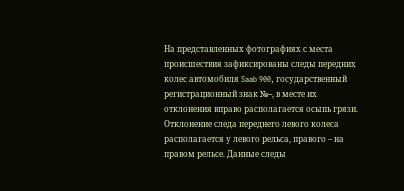На представленных фотографиях с места происшествия зафиксированы следы передних колес автомобиля Saab 900, государственный регистрационный знак №--, в месте их отклонения вправо располагается осыпь грязи. Отклонение следа переднего левого колеса располагается у левого рельса, правого – на правом рельсе. Данные следы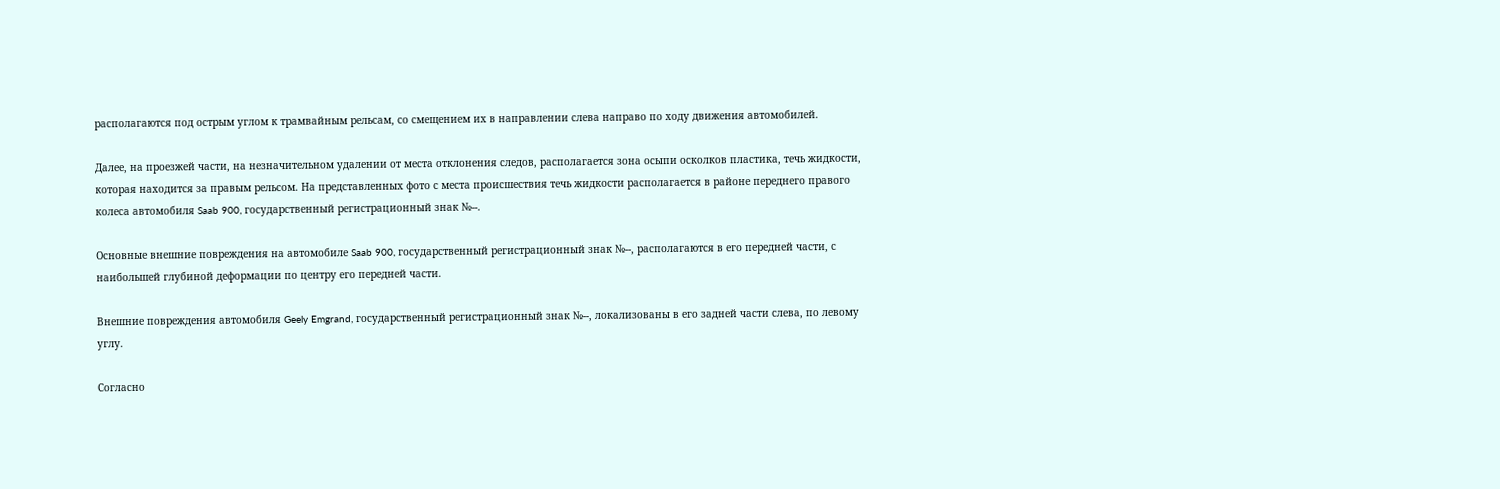располагаются под острым углом к трамвайным рельсам, со смещением их в направлении слева направо по ходу движения автомобилей.

Далее, на проезжей части, на незначительном удалении от места отклонения следов, располагается зона осыпи осколков пластика, течь жидкости, которая находится за правым рельсом. На представленных фото с места происшествия течь жидкости располагается в районе переднего правого колеса автомобиля Saab 900, государственный регистрационный знак №--.

Основные внешние повреждения на автомобиле Saab 900, государственный регистрационный знак №--, располагаются в его передней части, с наибольшей глубиной деформации по центру его передней части.

Внешние повреждения автомобиля Geely Emgrand, государственный регистрационный знак №--, локализованы в его задней части слева, по левому углу.

Согласно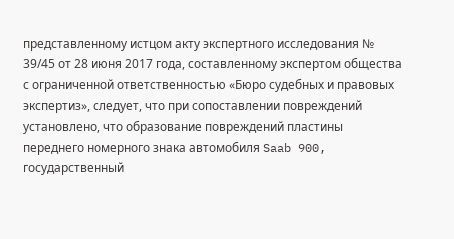представленному истцом акту экспертного исследования № 39/45 от 28 июня 2017 года, составленному экспертом общества с ограниченной ответственностью «Бюро судебных и правовых экспертиз», следует, что при сопоставлении повреждений установлено, что образование повреждений пластины переднего номерного знака автомобиля Saab 900, государственный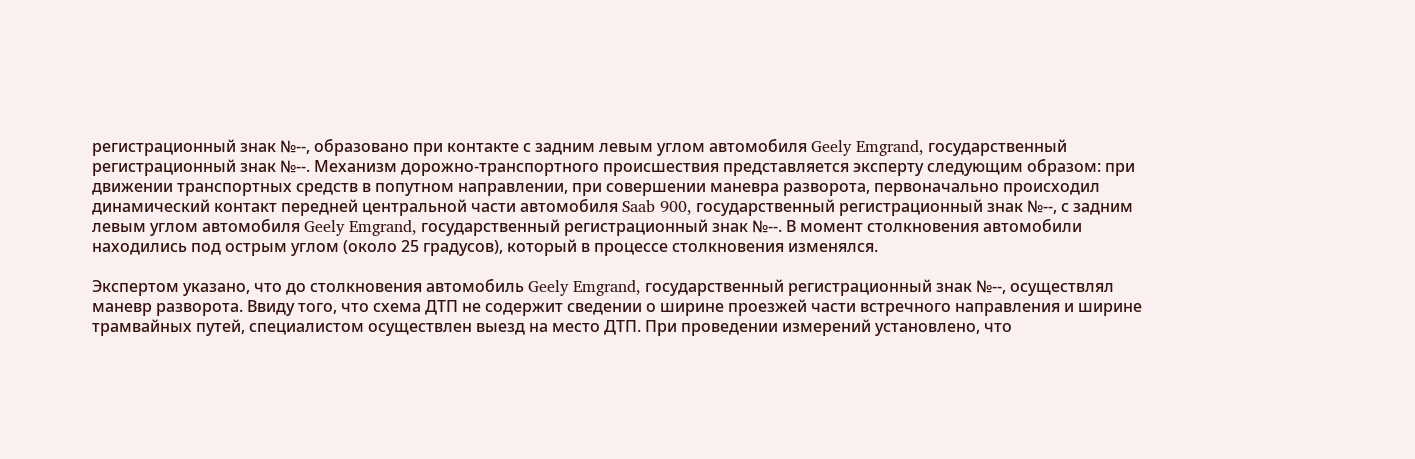регистрационный знак №--, образовано при контакте с задним левым углом автомобиля Geely Emgrand, государственный регистрационный знак №--. Механизм дорожно-транспортного происшествия представляется эксперту следующим образом: при движении транспортных средств в попутном направлении, при совершении маневра разворота, первоначально происходил динамический контакт передней центральной части автомобиля Saab 900, государственный регистрационный знак №--, с задним левым углом автомобиля Geely Emgrand, государственный регистрационный знак №--. В момент столкновения автомобили находились под острым углом (около 25 градусов), который в процессе столкновения изменялся.

Экспертом указано, что до столкновения автомобиль Geely Emgrand, государственный регистрационный знак №--, осуществлял маневр разворота. Ввиду того, что схема ДТП не содержит сведении о ширине проезжей части встречного направления и ширине трамвайных путей, специалистом осуществлен выезд на место ДТП. При проведении измерений установлено, что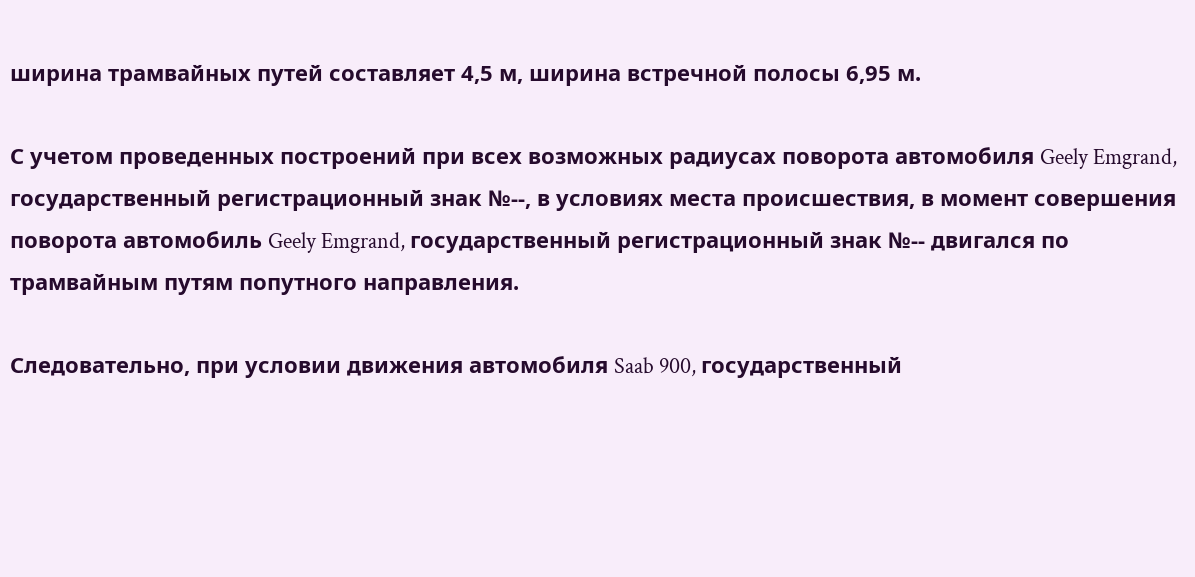ширина трамвайных путей составляет 4,5 м, ширина встречной полосы 6,95 м.

С учетом проведенных построений при всех возможных радиусах поворота автомобиля Geely Emgrand, государственный регистрационный знак №--, в условиях места происшествия, в момент совершения поворота автомобиль Geely Emgrand, государственный регистрационный знак №-- двигался по трамвайным путям попутного направления.

Следовательно, при условии движения автомобиля Saab 900, государственный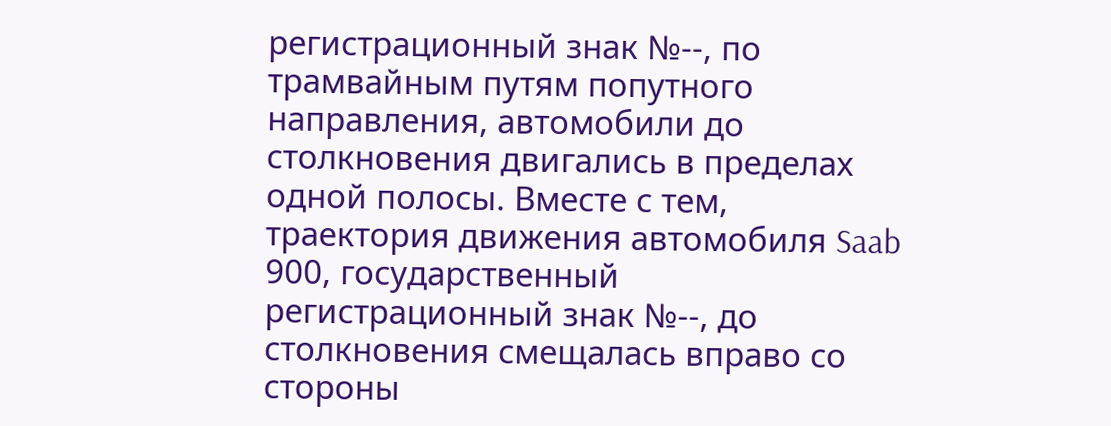регистрационный знак №--, по трамвайным путям попутного направления, автомобили до столкновения двигались в пределах одной полосы. Вместе с тем, траектория движения автомобиля Saab 900, государственный регистрационный знак №--, до столкновения смещалась вправо со стороны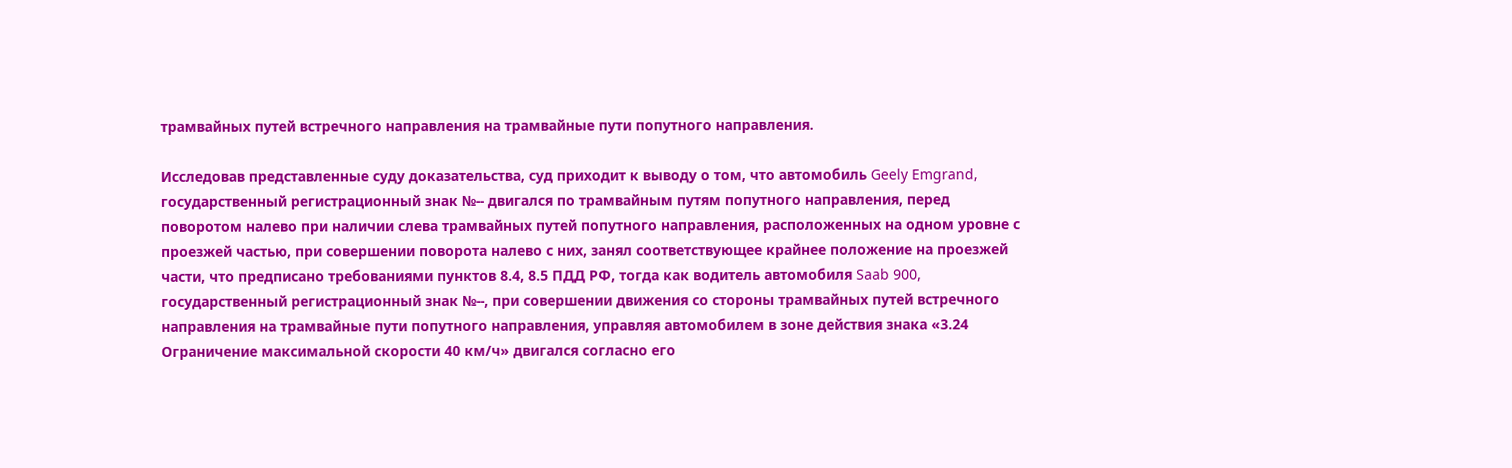трамвайных путей встречного направления на трамвайные пути попутного направления.

Исследовав представленные суду доказательства, суд приходит к выводу о том, что автомобиль Geely Emgrand, государственный регистрационный знак №-- двигался по трамвайным путям попутного направления, перед поворотом налево при наличии слева трамвайных путей попутного направления, расположенных на одном уровне с проезжей частью, при совершении поворота налево с них, занял соответствующее крайнее положение на проезжей части, что предписано требованиями пунктов 8.4, 8.5 ПДД РФ, тогда как водитель автомобиля Saab 900, государственный регистрационный знак №--, при совершении движения со стороны трамвайных путей встречного направления на трамвайные пути попутного направления, управляя автомобилем в зоне действия знака «3.24 Ограничение максимальной скорости 40 км/ч» двигался согласно его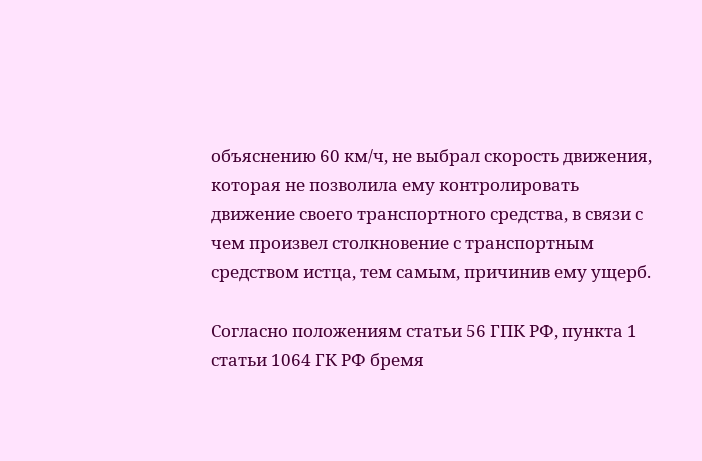объяснению 60 км/ч, не выбрал скорость движения, которая не позволила ему контролировать движение своего транспортного средства, в связи с чем произвел столкновение с транспортным средством истца, тем самым, причинив ему ущерб.

Согласно положениям статьи 56 ГПК РФ, пункта 1 статьи 1064 ГК РФ бремя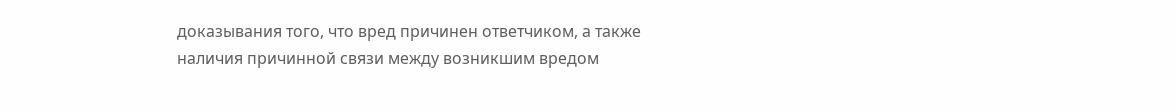доказывания того, что вред причинен ответчиком, а также наличия причинной связи между возникшим вредом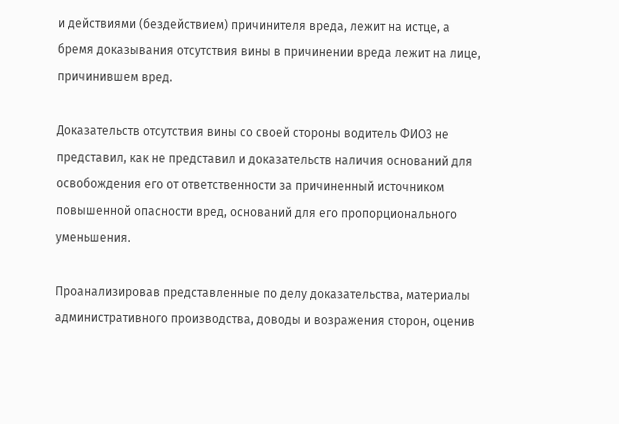и действиями (бездействием) причинителя вреда, лежит на истце, а бремя доказывания отсутствия вины в причинении вреда лежит на лице, причинившем вред.

Доказательств отсутствия вины со своей стороны водитель ФИО3 не представил, как не представил и доказательств наличия оснований для освобождения его от ответственности за причиненный источником повышенной опасности вред, оснований для его пропорционального уменьшения.

Проанализировав представленные по делу доказательства, материалы административного производства, доводы и возражения сторон, оценив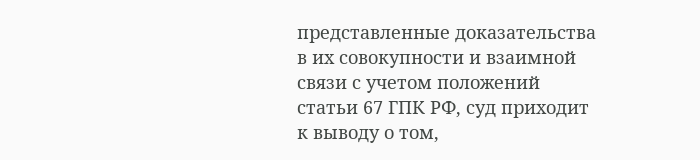представленные доказательства в их совокупности и взаимной связи с учетом положений статьи 67 ГПК РФ, суд приходит к выводу о том,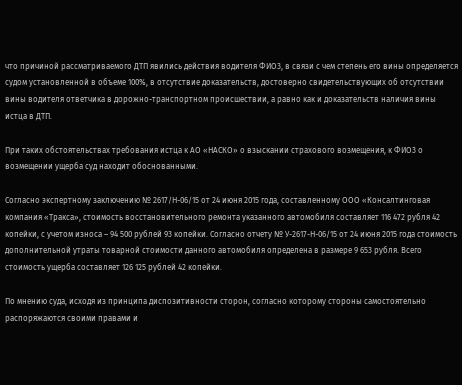что причиной рассматриваемого ДТП явились действия водителя ФИО3, в связи с чем степень его вины определяется судом установленной в объеме 100%, в отсутствие доказательств, достоверно свидетельствующих об отсутствии вины водителя ответчика в дорожно-транспортном происшествии, а равно как и доказательств наличия вины истца в ДТП.

При таких обстоятельствах требования истца к АО «НАСКО» о взыскании страхового возмещения, к ФИО3 о возмещении ущерба суд находит обоснованными.

Согласно экспертному заключению № 2617/Н-06/15 от 24 июня 2015 года, составленному ООО «Консалтинговая компания «Тракса», стоимость восстановительного ремонта указанного автомобиля составляет 116 472 рубля 42 копейки, с учетом износа – 94 500 рублей 93 копейки. Согласно отчету № У-2617-Н-06/15 от 24 июня 2015 года стоимость дополнительной утраты товарной стоимости данного автомобиля определена в размере 9 653 рубля. Всего стоимость ущерба составляет 126 125 рублей 42 копейки.

По мнению суда, исходя из принципа диспозитивности сторон, согласно которому стороны самостоятельно распоряжаются своими правами и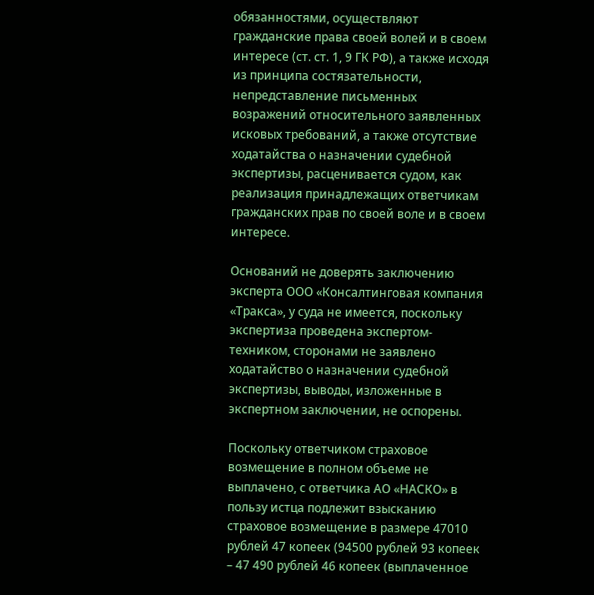обязанностями, осуществляют гражданские права своей волей и в своем интересе (ст. ст. 1, 9 ГК РФ), а также исходя из принципа состязательности, непредставление письменных возражений относительного заявленных исковых требований, а также отсутствие ходатайства о назначении судебной экспертизы, расценивается судом, как реализация принадлежащих ответчикам гражданских прав по своей воле и в своем интересе.

Оснований не доверять заключению эксперта ООО «Консалтинговая компания «Тракса», у суда не имеется, поскольку экспертиза проведена экспертом-техником, сторонами не заявлено ходатайство о назначении судебной экспертизы, выводы, изложенные в экспертном заключении, не оспорены.

Поскольку ответчиком страховое возмещение в полном объеме не выплачено, с ответчика АО «НАСКО» в пользу истца подлежит взысканию страховое возмещение в размере 47010 рублей 47 копеек (94500 рублей 93 копеек – 47 490 рублей 46 копеек (выплаченное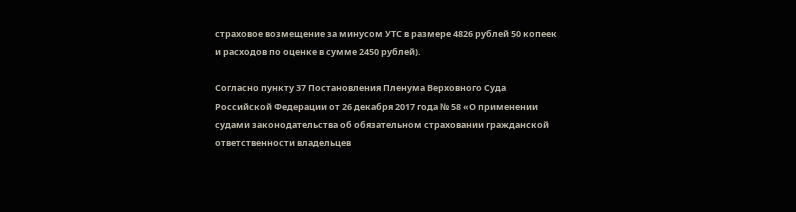страховое возмещение за минусом УТС в размере 4826 рублей 50 копеек и расходов по оценке в сумме 2450 рублей).

Согласно пункту 37 Постановления Пленума Верховного Суда Российской Федерации от 26 декабря 2017 года № 58 «О применении судами законодательства об обязательном страховании гражданской ответственности владельцев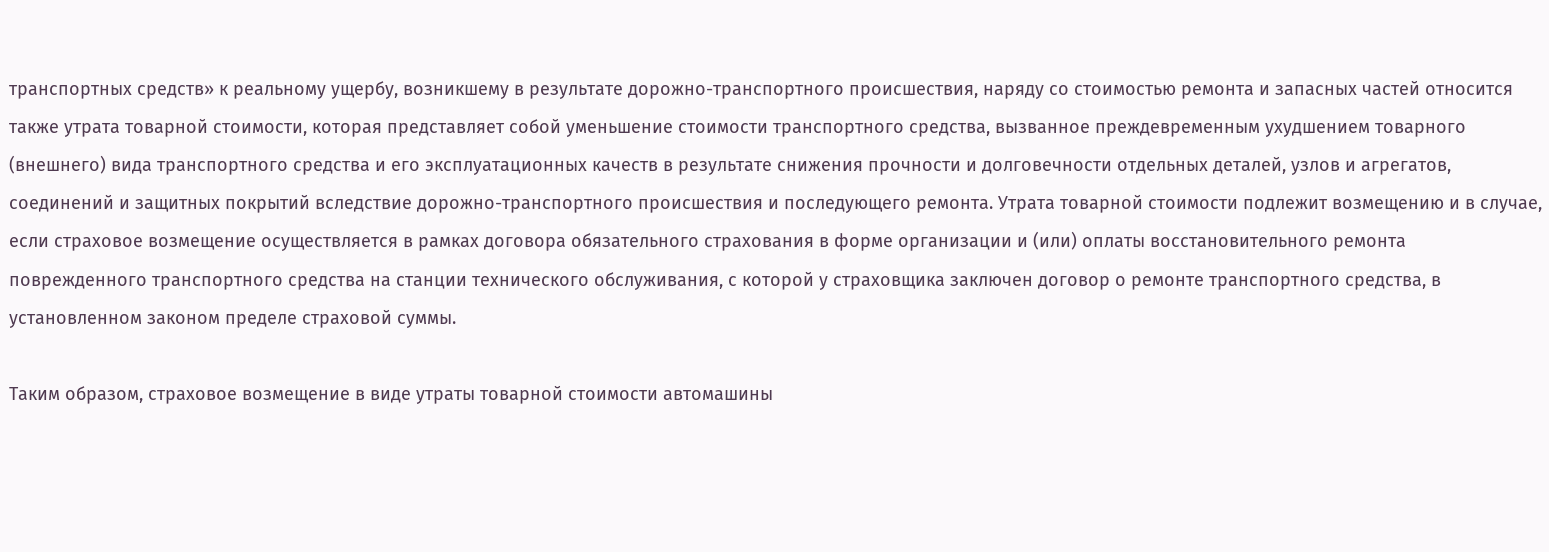транспортных средств» к реальному ущербу, возникшему в результате дорожно-транспортного происшествия, наряду со стоимостью ремонта и запасных частей относится также утрата товарной стоимости, которая представляет собой уменьшение стоимости транспортного средства, вызванное преждевременным ухудшением товарного (внешнего) вида транспортного средства и его эксплуатационных качеств в результате снижения прочности и долговечности отдельных деталей, узлов и агрегатов, соединений и защитных покрытий вследствие дорожно-транспортного происшествия и последующего ремонта. Утрата товарной стоимости подлежит возмещению и в случае, если страховое возмещение осуществляется в рамках договора обязательного страхования в форме организации и (или) оплаты восстановительного ремонта поврежденного транспортного средства на станции технического обслуживания, с которой у страховщика заключен договор о ремонте транспортного средства, в установленном законом пределе страховой суммы.

Таким образом, страховое возмещение в виде утраты товарной стоимости автомашины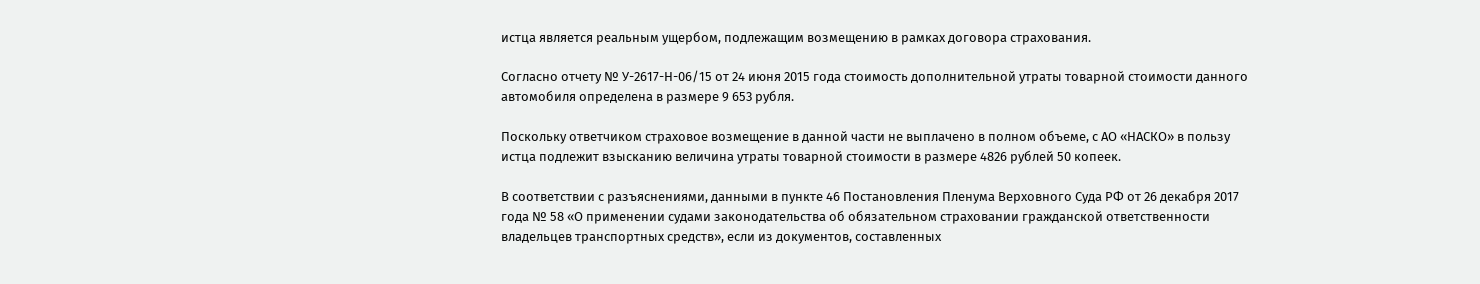истца является реальным ущербом, подлежащим возмещению в рамках договора страхования.

Согласно отчету № У-2617-Н-06/15 от 24 июня 2015 года стоимость дополнительной утраты товарной стоимости данного автомобиля определена в размере 9 653 рубля.

Поскольку ответчиком страховое возмещение в данной части не выплачено в полном объеме, с АО «НАСКО» в пользу истца подлежит взысканию величина утраты товарной стоимости в размере 4826 рублей 50 копеек.

В соответствии с разъяснениями, данными в пункте 46 Постановления Пленума Верховного Суда РФ от 26 декабря 2017 года № 58 «О применении судами законодательства об обязательном страховании гражданской ответственности владельцев транспортных средств», если из документов, составленных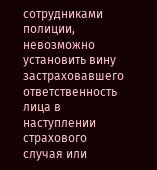сотрудниками полиции, невозможно установить вину застраховавшего ответственность лица в наступлении страхового случая или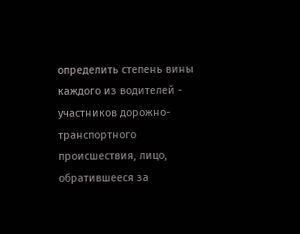определить степень вины каждого из водителей - участников дорожно-транспортного происшествия, лицо, обратившееся за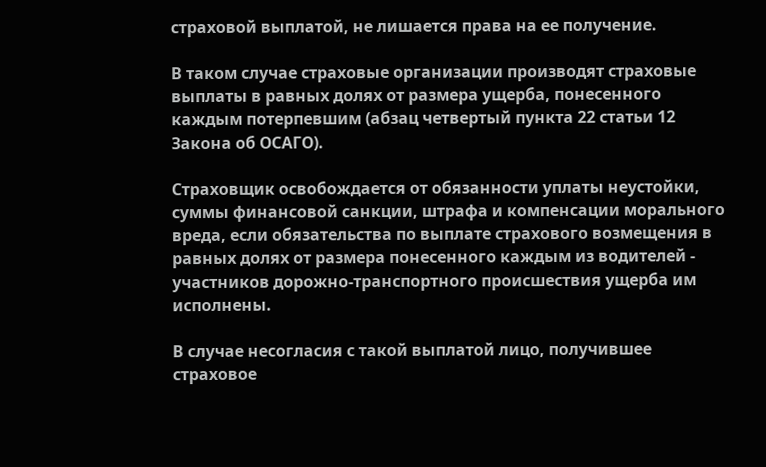страховой выплатой, не лишается права на ее получение.

В таком случае страховые организации производят страховые выплаты в равных долях от размера ущерба, понесенного каждым потерпевшим (абзац четвертый пункта 22 статьи 12 Закона об ОСАГО).

Страховщик освобождается от обязанности уплаты неустойки, суммы финансовой санкции, штрафа и компенсации морального вреда, если обязательства по выплате страхового возмещения в равных долях от размера понесенного каждым из водителей - участников дорожно-транспортного происшествия ущерба им исполнены.

В случае несогласия с такой выплатой лицо, получившее страховое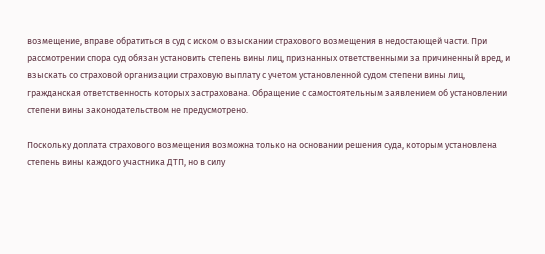возмещение, вправе обратиться в суд с иском о взыскании страхового возмещения в недостающей части. При рассмотрении спора суд обязан установить степень вины лиц, признанных ответственными за причиненный вред, и взыскать со страховой организации страховую выплату с учетом установленной судом степени вины лиц, гражданская ответственность которых застрахована. Обращение с самостоятельным заявлением об установлении степени вины законодательством не предусмотрено.

Поскольку доплата страхового возмещения возможна только на основании решения суда, которым установлена степень вины каждого участника ДТП, но в силу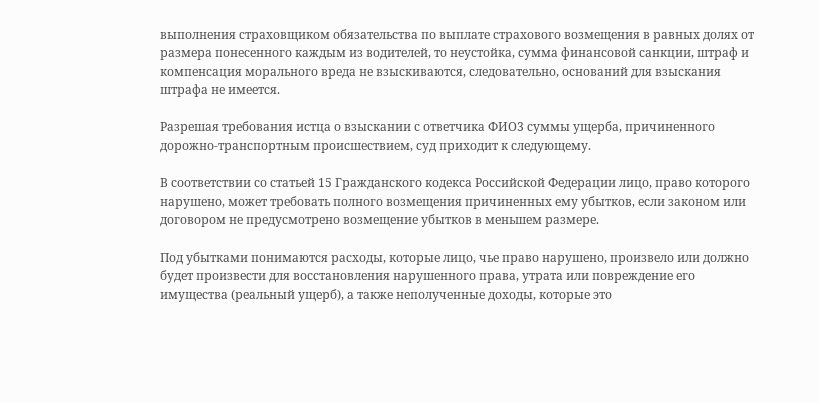выполнения страховщиком обязательства по выплате страхового возмещения в равных долях от размера понесенного каждым из водителей, то неустойка, сумма финансовой санкции, штраф и компенсация морального вреда не взыскиваются, следовательно, оснований для взыскания штрафа не имеется.

Разрешая требования истца о взыскании с ответчика ФИО3 суммы ущерба, причиненного дорожно-транспортным происшествием, суд приходит к следующему.

В соответствии со статьей 15 Гражданского кодекса Российской Федерации лицо, право которого нарушено, может требовать полного возмещения причиненных ему убытков, если законом или договором не предусмотрено возмещение убытков в меньшем размере.

Под убытками понимаются расходы, которые лицо, чье право нарушено, произвело или должно будет произвести для восстановления нарушенного права, утрата или повреждение его имущества (реальный ущерб), а также неполученные доходы, которые это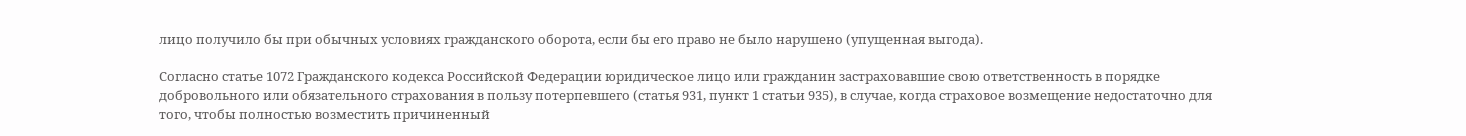лицо получило бы при обычных условиях гражданского оборота, если бы его право не было нарушено (упущенная выгода).

Согласно статье 1072 Гражданского кодекса Российской Федерации юридическое лицо или гражданин застраховавшие свою ответственность в порядке добровольного или обязательного страхования в пользу потерпевшего (статья 931, пункт 1 статьи 935), в случае, когда страховое возмещение недостаточно для того, чтобы полностью возместить причиненный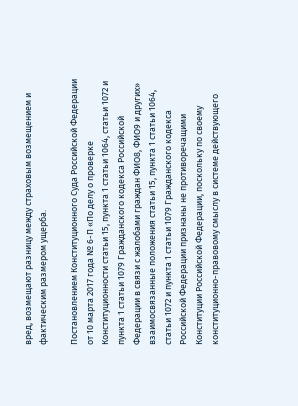вред, возмещают разницу между страховым возмещением и фактическим размером ущерба.

Постановлением Конституционного Суда Российской Федерации от 10 марта 2017 года № 6-П «По делу о проверке Конституционности статьи 15, пункта 1 статьи 1064, статьи 1072 и пункта 1 статьи 1079 Гражданского кодекса Российской Федерации в связи с жалобами граждан ФИО8, ФИО9 и других» взаимосвязанные положения статьи 15, пункта 1 статьи 1064, статьи 1072 и пункта 1 статьи 1079 Гражданского кодекса Российской Федерации признаны не противоречащими Конституции Российской Федерации, поскольку по своему конституционно-правовому смыслу в системе действующего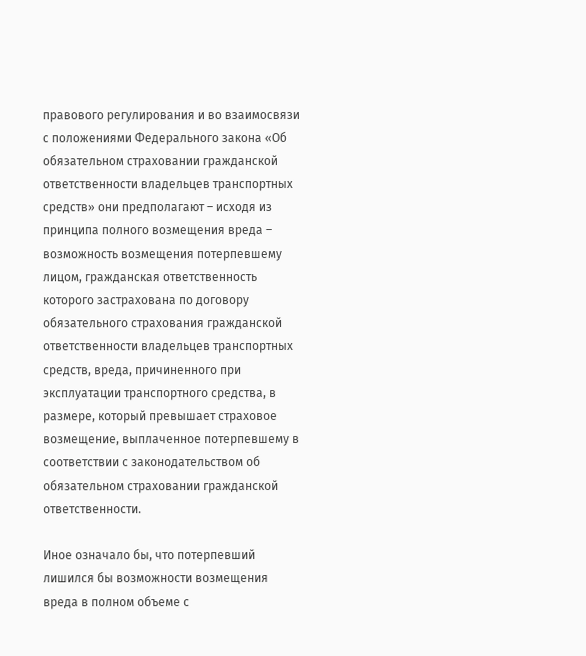правового регулирования и во взаимосвязи с положениями Федерального закона «Об обязательном страховании гражданской ответственности владельцев транспортных средств» они предполагают – исходя из принципа полного возмещения вреда – возможность возмещения потерпевшему лицом, гражданская ответственность которого застрахована по договору обязательного страхования гражданской ответственности владельцев транспортных средств, вреда, причиненного при эксплуатации транспортного средства, в размере, который превышает страховое возмещение, выплаченное потерпевшему в соответствии с законодательством об обязательном страховании гражданской ответственности.

Иное означало бы, что потерпевший лишился бы возможности возмещения вреда в полном объеме с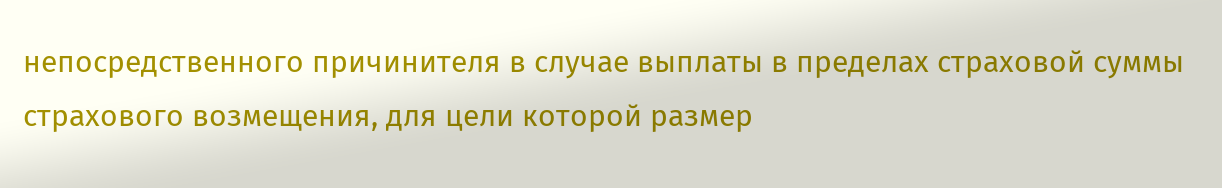непосредственного причинителя в случае выплаты в пределах страховой суммы страхового возмещения, для цели которой размер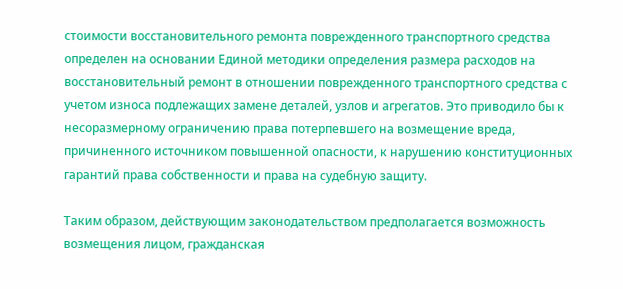стоимости восстановительного ремонта поврежденного транспортного средства определен на основании Единой методики определения размера расходов на восстановительный ремонт в отношении поврежденного транспортного средства с учетом износа подлежащих замене деталей, узлов и агрегатов. Это приводило бы к несоразмерному ограничению права потерпевшего на возмещение вреда, причиненного источником повышенной опасности, к нарушению конституционных гарантий права собственности и права на судебную защиту.

Таким образом, действующим законодательством предполагается возможность возмещения лицом, гражданская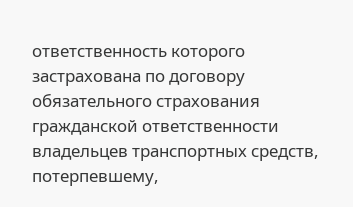ответственность которого застрахована по договору обязательного страхования гражданской ответственности владельцев транспортных средств, потерпевшему,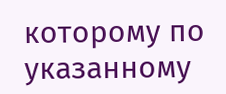которому по указанному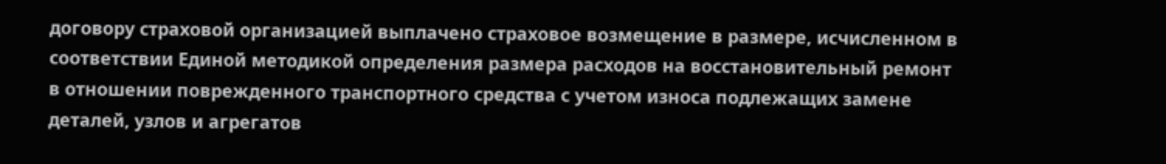договору страховой организацией выплачено страховое возмещение в размере, исчисленном в соответствии Единой методикой определения размера расходов на восстановительный ремонт в отношении поврежденного транспортного средства с учетом износа подлежащих замене деталей, узлов и агрегатов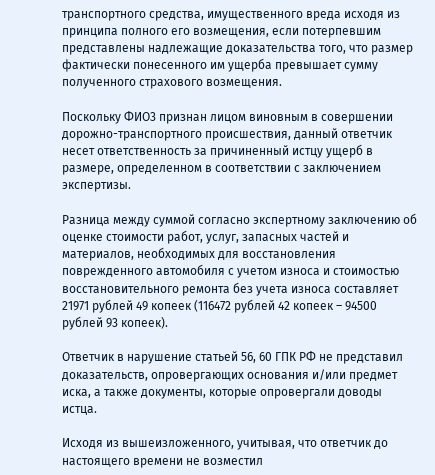транспортного средства, имущественного вреда исходя из принципа полного его возмещения, если потерпевшим представлены надлежащие доказательства того, что размер фактически понесенного им ущерба превышает сумму полученного страхового возмещения.

Поскольку ФИО3 признан лицом виновным в совершении дорожно-транспортного происшествия, данный ответчик несет ответственность за причиненный истцу ущерб в размере, определенном в соответствии с заключением экспертизы.

Разница между суммой согласно экспертному заключению об оценке стоимости работ, услуг, запасных частей и материалов, необходимых для восстановления поврежденного автомобиля с учетом износа и стоимостью восстановительного ремонта без учета износа составляет 21971 рублей 49 копеек (116472 рублей 42 копеек – 94500 рублей 93 копеек).

Ответчик в нарушение статьей 56, 60 ГПК РФ не представил доказательств, опровергающих основания и/или предмет иска, а также документы, которые опровергали доводы истца.

Исходя из вышеизложенного, учитывая, что ответчик до настоящего времени не возместил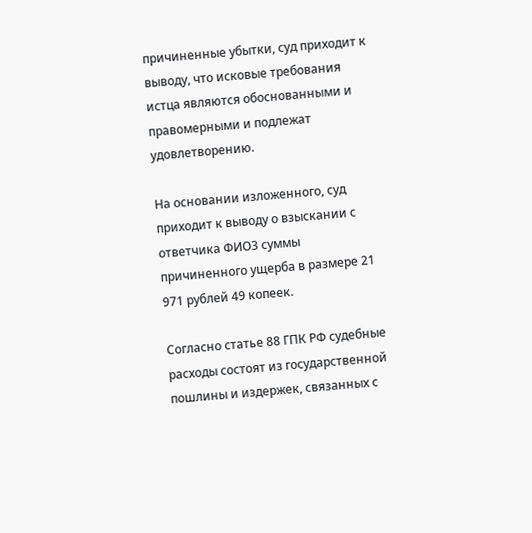причиненные убытки, суд приходит к выводу, что исковые требования истца являются обоснованными и правомерными и подлежат удовлетворению.

На основании изложенного, суд приходит к выводу о взыскании с ответчика ФИО3 суммы причиненного ущерба в размере 21 971 рублей 49 копеек.

Согласно статье 88 ГПК РФ судебные расходы состоят из государственной пошлины и издержек, связанных с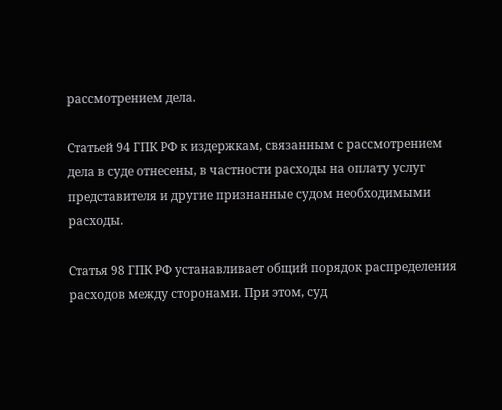рассмотрением дела.

Статьей 94 ГПК РФ к издержкам, связанным с рассмотрением дела в суде отнесены, в частности расходы на оплату услуг представителя и другие признанные судом необходимыми расходы.

Статья 98 ГПК РФ устанавливает общий порядок распределения расходов между сторонами. При этом, суд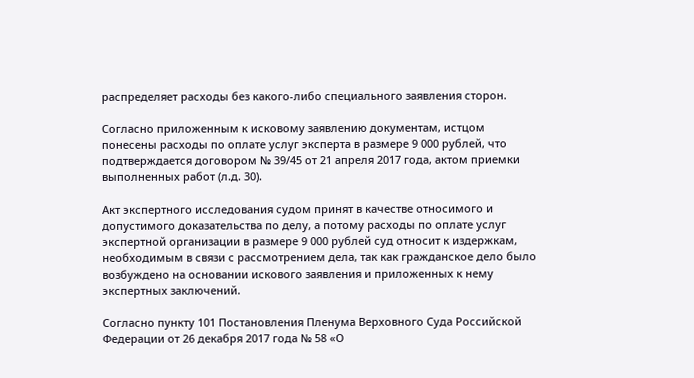распределяет расходы без какого-либо специального заявления сторон.

Согласно приложенным к исковому заявлению документам, истцом понесены расходы по оплате услуг эксперта в размере 9 000 рублей, что подтверждается договором № 39/45 от 21 апреля 2017 года, актом приемки выполненных работ (л.д. 30).

Акт экспертного исследования судом принят в качестве относимого и допустимого доказательства по делу, а потому расходы по оплате услуг экспертной организации в размере 9 000 рублей суд относит к издержкам, необходимым в связи с рассмотрением дела, так как гражданское дело было возбуждено на основании искового заявления и приложенных к нему экспертных заключений.

Согласно пункту 101 Постановления Пленума Верховного Суда Российской Федерации от 26 декабря 2017 года № 58 «О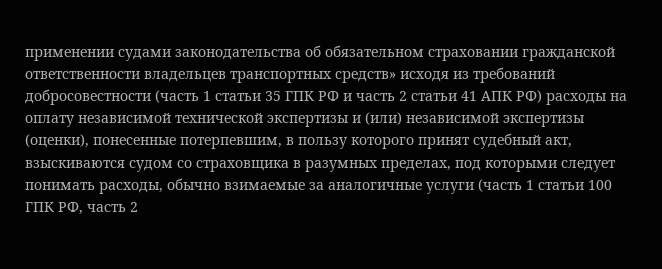применении судами законодательства об обязательном страховании гражданской ответственности владельцев транспортных средств» исходя из требований добросовестности (часть 1 статьи 35 ГПК РФ и часть 2 статьи 41 АПК РФ) расходы на оплату независимой технической экспертизы и (или) независимой экспертизы (оценки), понесенные потерпевшим, в пользу которого принят судебный акт, взыскиваются судом со страховщика в разумных пределах, под которыми следует понимать расходы, обычно взимаемые за аналогичные услуги (часть 1 статьи 100 ГПК РФ, часть 2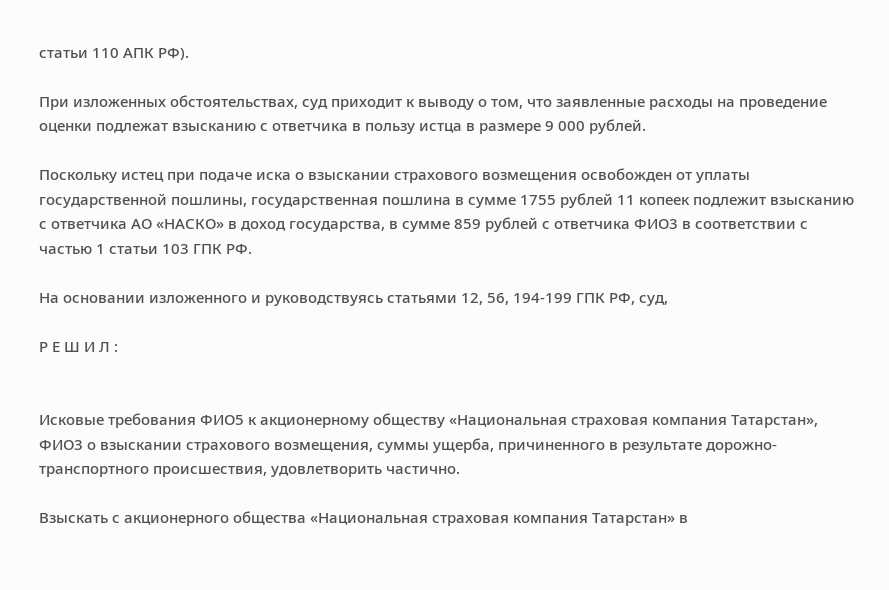статьи 110 АПК РФ).

При изложенных обстоятельствах, суд приходит к выводу о том, что заявленные расходы на проведение оценки подлежат взысканию с ответчика в пользу истца в размере 9 000 рублей.

Поскольку истец при подаче иска о взыскании страхового возмещения освобожден от уплаты государственной пошлины, государственная пошлина в сумме 1755 рублей 11 копеек подлежит взысканию с ответчика АО «НАСКО» в доход государства, в сумме 859 рублей с ответчика ФИО3 в соответствии с частью 1 статьи 103 ГПК РФ.

На основании изложенного и руководствуясь статьями 12, 56, 194-199 ГПК РФ, суд,

Р Е Ш И Л :


Исковые требования ФИО5 к акционерному обществу «Национальная страховая компания Татарстан», ФИО3 о взыскании страхового возмещения, суммы ущерба, причиненного в результате дорожно-транспортного происшествия, удовлетворить частично.

Взыскать с акционерного общества «Национальная страховая компания Татарстан» в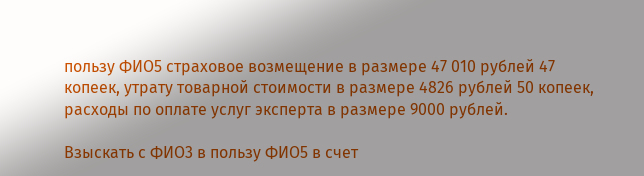пользу ФИО5 страховое возмещение в размере 47 010 рублей 47 копеек, утрату товарной стоимости в размере 4826 рублей 50 копеек, расходы по оплате услуг эксперта в размере 9000 рублей.

Взыскать с ФИО3 в пользу ФИО5 в счет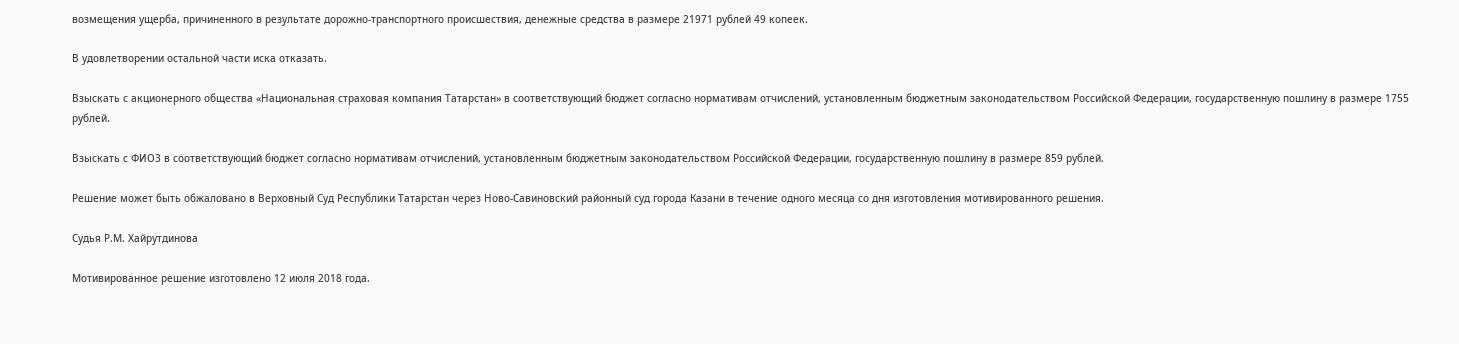возмещения ущерба, причиненного в результате дорожно-транспортного происшествия, денежные средства в размере 21971 рублей 49 копеек.

В удовлетворении остальной части иска отказать.

Взыскать с акционерного общества «Национальная страховая компания Татарстан» в соответствующий бюджет согласно нормативам отчислений, установленным бюджетным законодательством Российской Федерации, государственную пошлину в размере 1755 рублей.

Взыскать с ФИО3 в соответствующий бюджет согласно нормативам отчислений, установленным бюджетным законодательством Российской Федерации, государственную пошлину в размере 859 рублей.

Решение может быть обжаловано в Верховный Суд Республики Татарстан через Ново-Савиновский районный суд города Казани в течение одного месяца со дня изготовления мотивированного решения.

Судья Р.М. Хайрутдинова

Мотивированное решение изготовлено 12 июля 2018 года.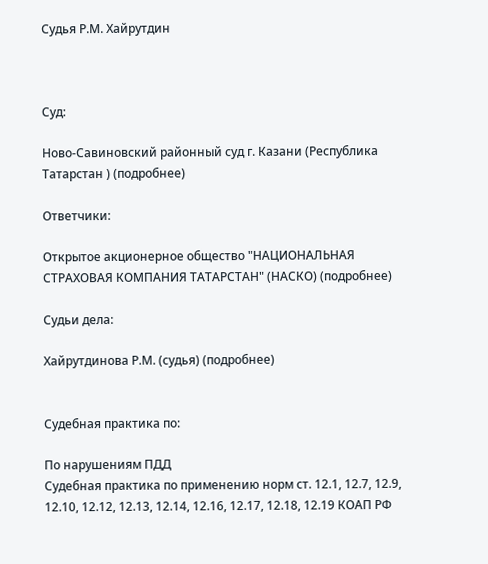Судья Р.М. Хайрутдин



Суд:

Ново-Савиновский районный суд г. Казани (Республика Татарстан ) (подробнее)

Ответчики:

Открытое акционерное общество "НАЦИОНАЛЬНАЯ СТРАХОВАЯ КОМПАНИЯ ТАТАРСТАН" (НАСКО) (подробнее)

Судьи дела:

Хайрутдинова Р.М. (судья) (подробнее)


Судебная практика по:

По нарушениям ПДД
Судебная практика по применению норм ст. 12.1, 12.7, 12.9, 12.10, 12.12, 12.13, 12.14, 12.16, 12.17, 12.18, 12.19 КОАП РФ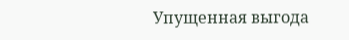Упущенная выгода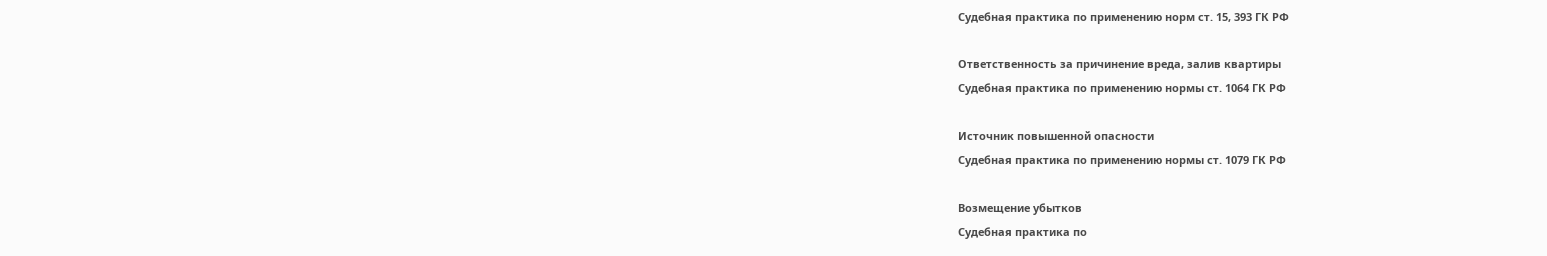Судебная практика по применению норм ст. 15, 393 ГК РФ

Ответственность за причинение вреда, залив квартиры
Судебная практика по применению нормы ст. 1064 ГК РФ

Источник повышенной опасности
Судебная практика по применению нормы ст. 1079 ГК РФ

Возмещение убытков
Судебная практика по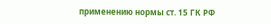применению нормы ст. 15 ГК РФ